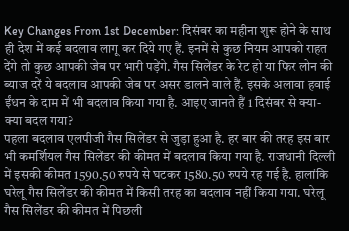Key Changes From 1st December: दिसंबर का महीना शुरू होने के साथ ही देश में कई बदलाव लागू कर दिये गए हैं. इनमें से कुछ नियम आपको राहत देंगे तो कुछ आपकी जेब पर भारी पड़ेंगे. गैस सिलेंडर के रेट हो या फिर लोन की ब्याज दरें ये बदलाव आपकी जेब पर असर डालने वाले हैं. इसके अलावा हवाई ईंधन के दाम में भी बदलाव किया गया है. आइए जानते हैं 1 दिसंबर से क्या-क्या बदल गया?
पहला बदलाव एलपीजी गैस सिलेंडर से जुड़ा हुआ है. हर बार की तरह इस बार भी कमर्शियल गैस सिलेंडर की कीमत में बदलाव किया गया है. राजधानी दिल्ली में इसकी कीमत 1590.50 रुपये से घटकर 1580.50 रुपये रह गई है. हालांकि घरेलू गैस सिलेंडर की कीमत में किसी तरह का बदलाव नहीं किया गया. घरेलू गैस सिलेंडर की कीमत में पिछली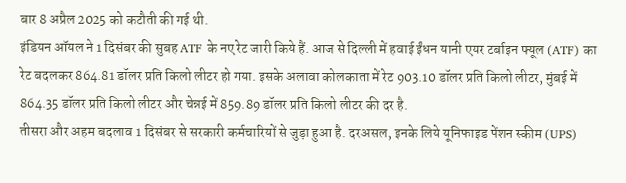बार 8 अप्रैल 2025 को कटौती की गई थी.
इंडियन ऑयल ने 1 दिसंबर की सुबह ATF के नए रेट जारी किये हैं. आज से दिल्ली में हवाई ईंधन यानी एयर टर्बाइन फ्यूल (ATF) का रेट बदलकर 864.81 डॉलर प्रति किलो लीटर हो गया. इसके अलावा कोलकाता में रेट 903.10 डॉलर प्रति किलो लीटर, मुंबई में 864.35 डॉलर प्रति किलो लीटर और चेन्नई में 859.89 डॉलर प्रति किलो लीटर की दर है.
तीसरा और अहम बदलाव 1 दिसंबर से सरकारी कर्मचारियों से जुड़ा हुआ है. दरअसल, इनके लिये यूनिफाइड पेंशन स्कीम (UPS)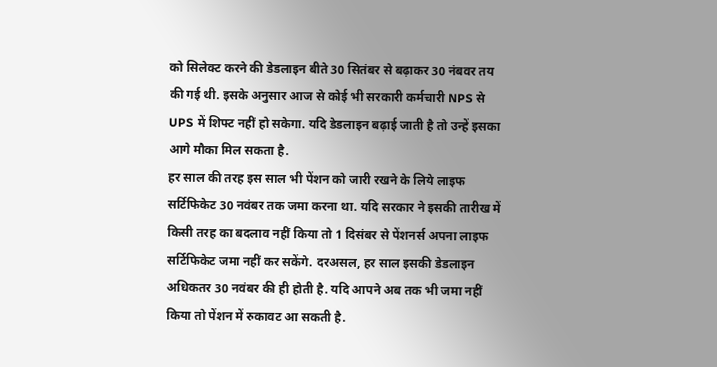को सिलेक्ट करने की डेडलाइन बीते 30 सितंबर से बढ़ाकर 30 नंबवर तय की गई थी. इसके अनुसार आज से कोई भी सरकारी कर्मचारी NPS से UPS में शिफ्ट नहीं हो सकेगा. यदि डेडलाइन बढ़ाई जाती है तो उन्हें इसका आगे मौका मिल सकता है.
हर साल की तरह इस साल भी पेंशन को जारी रखने के लिये लाइफ सर्टिफिकेट 30 नवंबर तक जमा करना था. यदि सरकार ने इसकी तारीख में किसी तरह का बदलाव नहीं किया तो 1 दिसंबर से पेंशनर्स अपना लाइफ सर्टिफिकेट जमा नहीं कर सकेंगे. दरअसल, हर साल इसकी डेडलाइन अधिकतर 30 नवंबर की ही होती है. यदि आपने अब तक भी जमा नहीं किया तो पेंशन में रुकावट आ सकती है.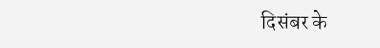दिसंबर के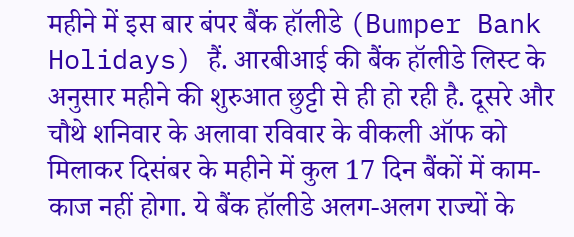महीने में इस बार बंपर बैंक हॉलीडे (Bumper Bank Holidays) हैं. आरबीआई की बैंक हॉलीडे लिस्ट के अनुसार महीने की शुरुआत छुट्टी से ही हो रही है. दूसरे और चौथे शनिवार के अलावा रविवार के वीकली ऑफ को मिलाकर दिसंबर के महीने में कुल 17 दिन बैंकों में काम-काज नहीं होगा. ये बैंक हॉलीडे अलग-अलग राज्यों के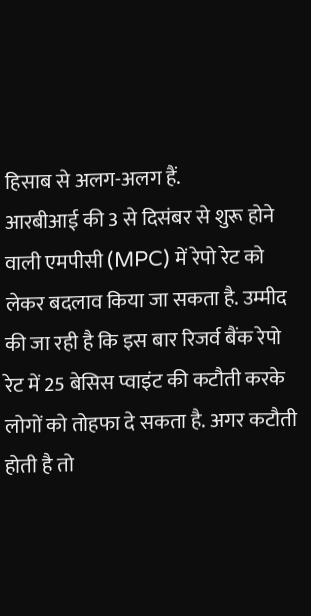हिसाब से अलग-अलग हैं.
आरबीआई की 3 से दिसंबर से शुरू होने वाली एमपीसी (MPC) में रेपो रेट को लेकर बदलाव किया जा सकता है. उम्मीद की जा रही है कि इस बार रिजर्व बैंक रेपो रेट में 25 बेसिस प्वाइंट की कटौती करके लोगों को तोहफा दे सकता है. अगर कटौती होती है तो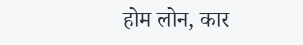होम लोन, कार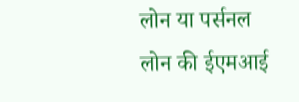लोन या पर्सनल लोन की ईएमआई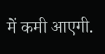में कमी आएगी.